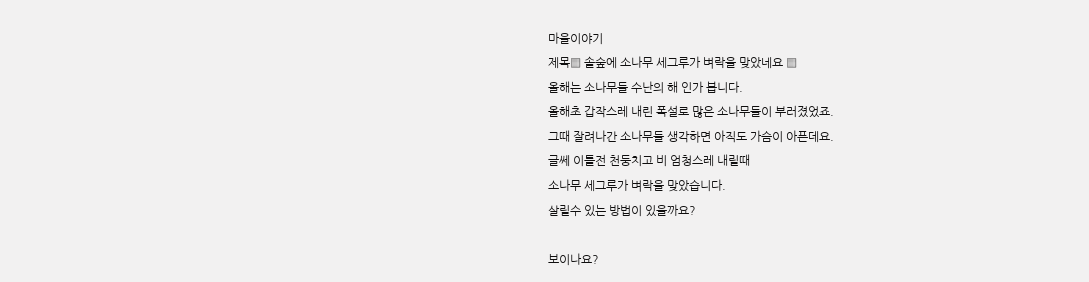마을이야기
제목▒ 솔숲에 소나무 세그루가 벼락을 맞았네요 ▒
올해는 소나무들 수난의 해 인가 봅니다.
올해초 갑작스레 내린 폭설로 많은 소나무들이 부러졌었죠.
그때 잘려나간 소나무들 생각하면 아직도 가슴이 아픈데요.
글쎄 이틀전 천둥치고 비 엄청스레 내릴때
소나무 세그루가 벼락을 맞았습니다.
살릴수 있는 방법이 있을까요?

보이나요?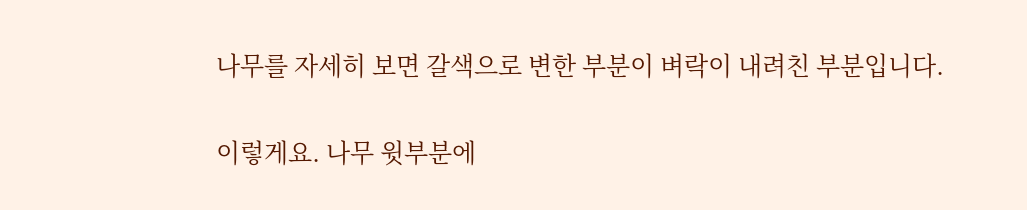나무를 자세히 보면 갈색으로 변한 부분이 벼락이 내려친 부분입니다.

이렇게요. 나무 윗부분에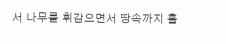서 나무를 휘감으면서 땅속까지 흘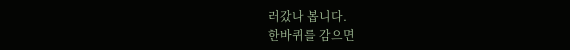러갔나 봅니다.
한바퀴를 감으면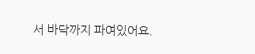서 바닥까지 파여있어요.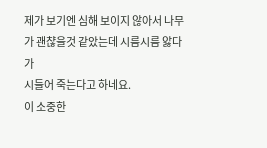제가 보기엔 심해 보이지 않아서 나무가 괜챦을것 같았는데 시름시름 앓다가
시들어 죽는다고 하네요.
이 소중한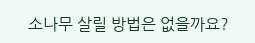소나무 살릴 방법은 없을까요?